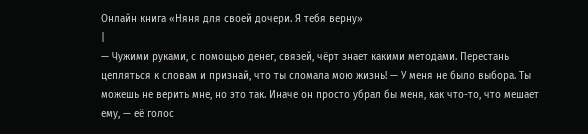Онлайн книга «Няня для своей дочери. Я тебя верну»
|
— Чужими руками, с помощью денег, связей, чёрт знает какими методами. Перестань цепляться к словам и признай, что ты сломала мою жизнь! — У меня не было выбора. Ты можешь не верить мне, но это так. Иначе он просто убрал бы меня, как что-то, что мешает ему, — её голос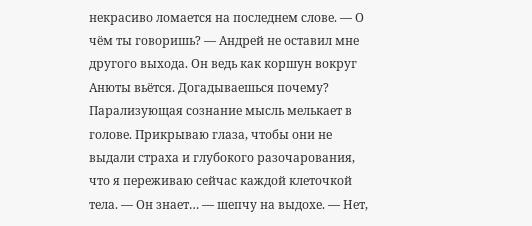некрасиво ломается на последнем слове. — О чём ты говоришь? — Андрей не оставил мне другого выхода. Он ведь как коршун вокруг Анюты вьётся. Догадываешься почему? Парализующая сознание мысль мелькает в голове. Прикрываю глаза, чтобы они не выдали страха и глубокого разочарования, что я переживаю сейчас каждой клеточкой тела. — Он знает… — шепчу на выдохе. — Нет,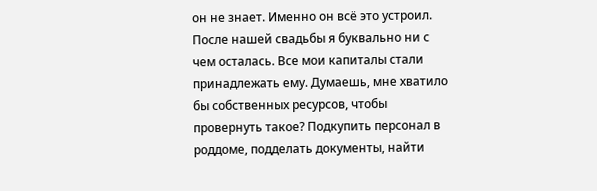он не знает. Именно он всё это устроил. После нашей свадьбы я буквально ни с чем осталась. Все мои капиталы стали принадлежать ему. Думаешь, мне хватило бы собственных ресурсов, чтобы провернуть такое? Подкупить персонал в роддоме, подделать документы, найти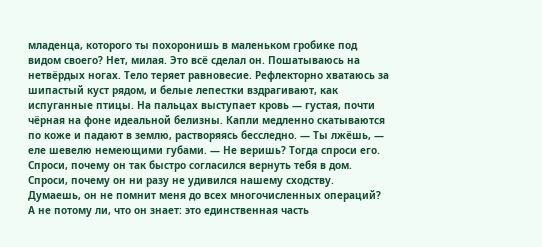младенца, которого ты похоронишь в маленьком гробике под видом своего? Нет, милая. Это всё сделал он. Пошатываюсь на нетвёрдых ногах. Тело теряет равновесие. Рефлекторно хватаюсь за шипастый куст рядом, и белые лепестки вздрагивают, как испуганные птицы. На пальцах выступает кровь — густая, почти чёрная на фоне идеальной белизны. Капли медленно скатываются по коже и падают в землю, растворяясь бесследно. — Ты лжёшь, — еле шевелю немеющими губами. — Не веришь? Тогда спроси его. Спроси, почему он так быстро согласился вернуть тебя в дом. Спроси, почему он ни разу не удивился нашему сходству. Думаешь, он не помнит меня до всех многочисленных операций? А не потому ли, что он знает: это единственная часть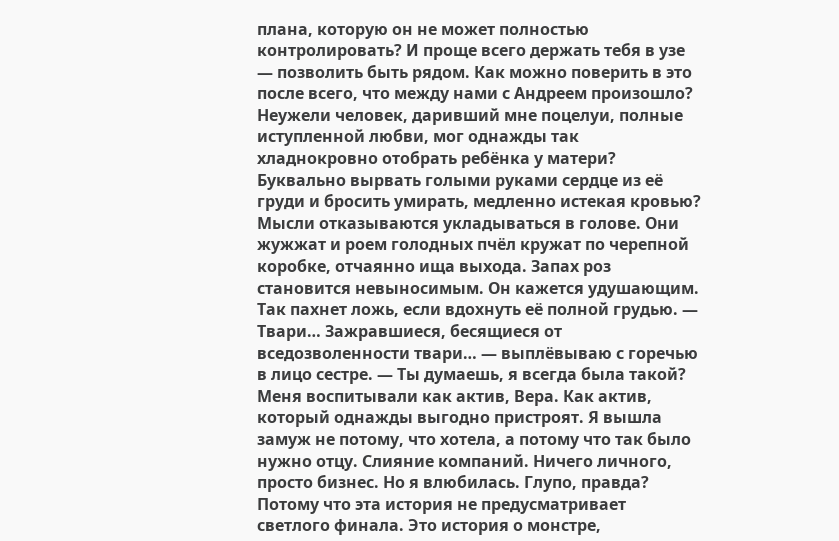плана, которую он не может полностью контролировать? И проще всего держать тебя в узе — позволить быть рядом. Как можно поверить в это после всего, что между нами с Андреем произошло? Неужели человек, даривший мне поцелуи, полные иступленной любви, мог однажды так хладнокровно отобрать ребёнка у матери? Буквально вырвать голыми руками сердце из её груди и бросить умирать, медленно истекая кровью? Мысли отказываются укладываться в голове. Они жужжат и роем голодных пчёл кружат по черепной коробке, отчаянно ища выхода. Запах роз становится невыносимым. Он кажется удушающим. Так пахнет ложь, если вдохнуть её полной грудью. — Твари… Зажравшиеся, бесящиеся от вседозволенности твари… — выплёвываю с горечью в лицо сестре. — Ты думаешь, я всегда была такой? Меня воспитывали как актив, Вера. Как актив, который однажды выгодно пристроят. Я вышла замуж не потому, что хотела, а потому что так было нужно отцу. Слияние компаний. Ничего личного, просто бизнес. Но я влюбилась. Глупо, правда? Потому что эта история не предусматривает светлого финала. Это история о монстре,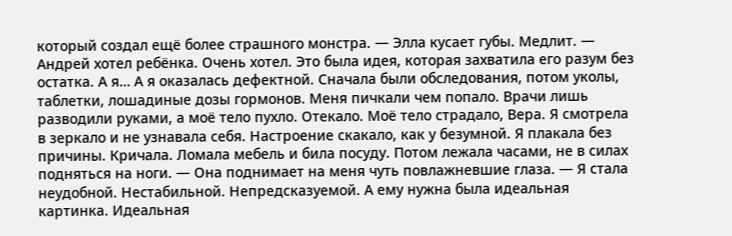который создал ещё более страшного монстра. — Элла кусает губы. Медлит. — Андрей хотел ребёнка. Очень хотел. Это была идея, которая захватила его разум без остатка. А я… А я оказалась дефектной. Сначала были обследования, потом уколы, таблетки, лошадиные дозы гормонов. Меня пичкали чем попало. Врачи лишь разводили руками, а моё тело пухло. Отекало. Моё тело страдало, Вера. Я смотрела в зеркало и не узнавала себя. Настроение скакало, как у безумной. Я плакала без причины. Кричала. Ломала мебель и била посуду. Потом лежала часами, не в силах подняться на ноги. — Она поднимает на меня чуть повлажневшие глаза. — Я стала неудобной. Нестабильной. Непредсказуемой. А ему нужна была идеальная картинка. Идеальная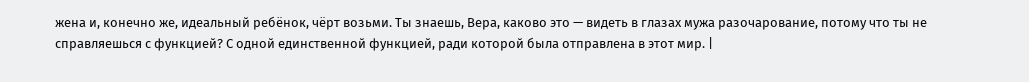жена и, конечно же, идеальный ребёнок, чёрт возьми. Ты знаешь, Вера, каково это — видеть в глазах мужа разочарование, потому что ты не справляешься с функцией? С одной единственной функцией, ради которой была отправлена в этот мир. |